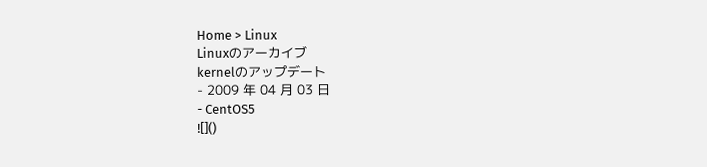Home > Linux
Linuxのアーカイブ
kernelのアップデート
- 2009 年 04 月 03 日
- CentOS5
![]()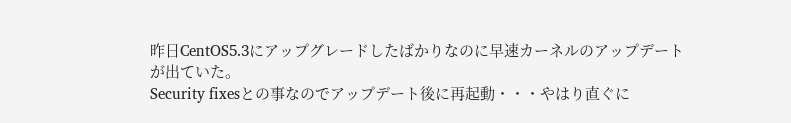昨日CentOS5.3にアップグレードしたばかりなのに早速カーネルのアップデートが出ていた。
Security fixesとの事なのでアップデート後に再起動・・・やはり直ぐに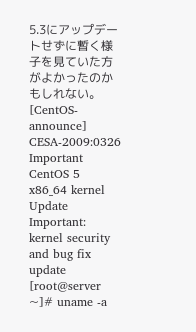5.3にアップデートせずに暫く様子を見ていた方がよかったのかもしれない。
[CentOS-announce] CESA-2009:0326 Important CentOS 5 x86_64 kernel Update
Important: kernel security and bug fix update
[root@server ~]# uname -a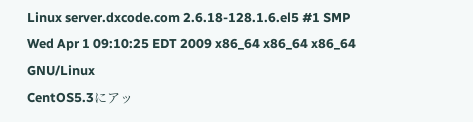Linux server.dxcode.com 2.6.18-128.1.6.el5 #1 SMP Wed Apr 1 09:10:25 EDT 2009 x86_64 x86_64 x86_64 GNU/Linux
CentOS5.3にアッ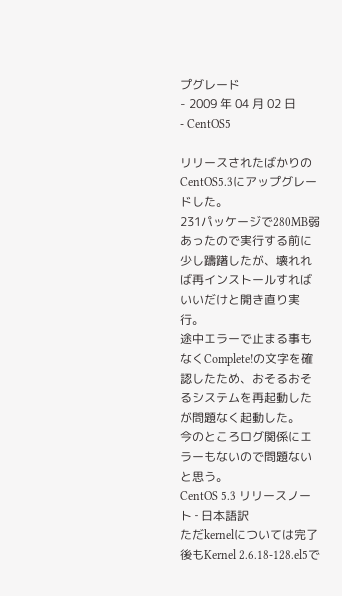プグレード
- 2009 年 04 月 02 日
- CentOS5

リリースされたばかりのCentOS5.3にアップグレードした。
231パッケージで280MB弱あったので実行する前に少し躊躇したが、壊れれば再インストールすればいいだけと開き直り実行。
途中エラーで止まる事もなくComplete!の文字を確認したため、おそるおそるシステムを再起動したが問題なく起動した。
今のところログ関係にエラーもないので問題ないと思う。
CentOS 5.3 リリースノート ‐ 日本語訳
ただkernelについては完了後もKernel 2.6.18-128.el5で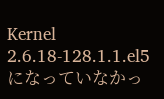Kernel 2.6.18-128.1.1.el5になっていなかっ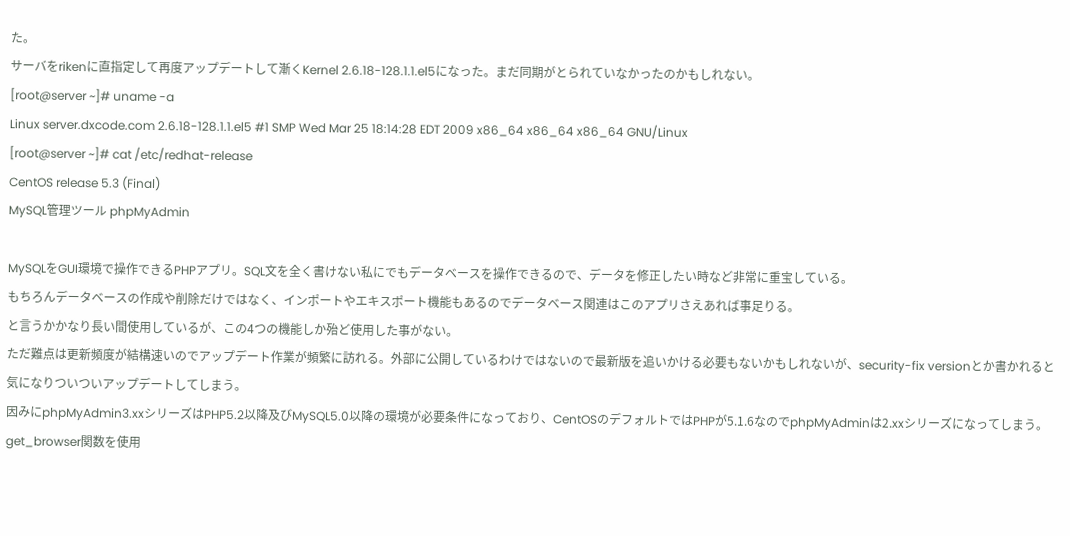た。
サーバをrikenに直指定して再度アップデートして漸くKernel 2.6.18-128.1.1.el5になった。まだ同期がとられていなかったのかもしれない。
[root@server ~]# uname -a
Linux server.dxcode.com 2.6.18-128.1.1.el5 #1 SMP Wed Mar 25 18:14:28 EDT 2009 x86_64 x86_64 x86_64 GNU/Linux
[root@server ~]# cat /etc/redhat-release
CentOS release 5.3 (Final)
MySQL管理ツール phpMyAdmin

MySQLをGUI環境で操作できるPHPアプリ。SQL文を全く書けない私にでもデータベースを操作できるので、データを修正したい時など非常に重宝している。
もちろんデータベースの作成や削除だけではなく、インポートやエキスポート機能もあるのでデータベース関連はこのアプリさえあれば事足りる。
と言うかかなり長い間使用しているが、この4つの機能しか殆ど使用した事がない。
ただ難点は更新頻度が結構速いのでアップデート作業が頻繁に訪れる。外部に公開しているわけではないので最新版を追いかける必要もないかもしれないが、security-fix versionとか書かれると気になりついついアップデートしてしまう。
因みにphpMyAdmin3.xxシリーズはPHP5.2以降及びMySQL5.0以降の環境が必要条件になっており、CentOSのデフォルトではPHPが5.1.6なのでphpMyAdminは2.xxシリーズになってしまう。
get_browser関数を使用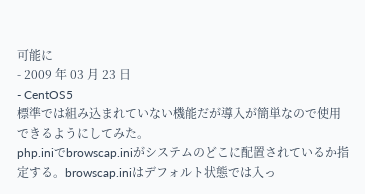可能に
- 2009 年 03 月 23 日
- CentOS5
標準では組み込まれていない機能だが導入が簡単なので使用できるようにしてみた。
php.iniでbrowscap.iniがシステムのどこに配置されているか指定する。browscap.iniはデフォルト状態では入っ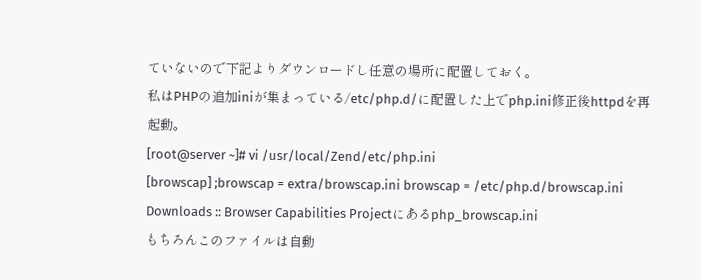ていないので下記よりダウンロードし任意の場所に配置しておく。
私はPHPの追加iniが集まっている/etc/php.d/に配置した上でphp.ini修正後httpdを再起動。
[root@server ~]# vi /usr/local/Zend/etc/php.ini
[browscap] ;browscap = extra/browscap.ini browscap = /etc/php.d/browscap.ini
Downloads :: Browser Capabilities Projectにあるphp_browscap.ini
もちろんこのファイルは自動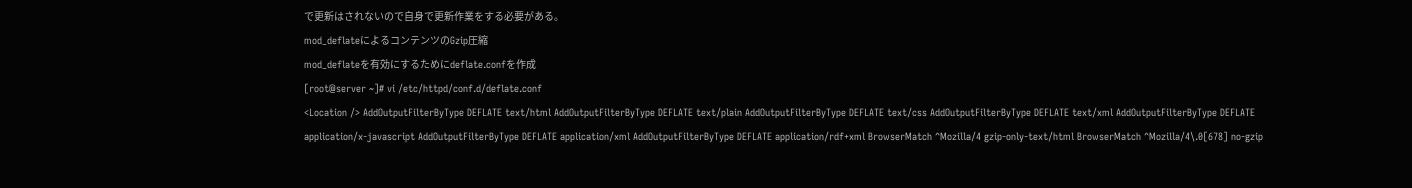で更新はされないので自身で更新作業をする必要がある。
mod_deflateによるコンテンツのGzip圧縮
mod_deflateを有効にするためにdeflate.confを作成
[root@server ~]# vi /etc/httpd/conf.d/deflate.conf
<Location /> AddOutputFilterByType DEFLATE text/html AddOutputFilterByType DEFLATE text/plain AddOutputFilterByType DEFLATE text/css AddOutputFilterByType DEFLATE text/xml AddOutputFilterByType DEFLATE application/x-javascript AddOutputFilterByType DEFLATE application/xml AddOutputFilterByType DEFLATE application/rdf+xml BrowserMatch ^Mozilla/4 gzip-only-text/html BrowserMatch ^Mozilla/4\.0[678] no-gzip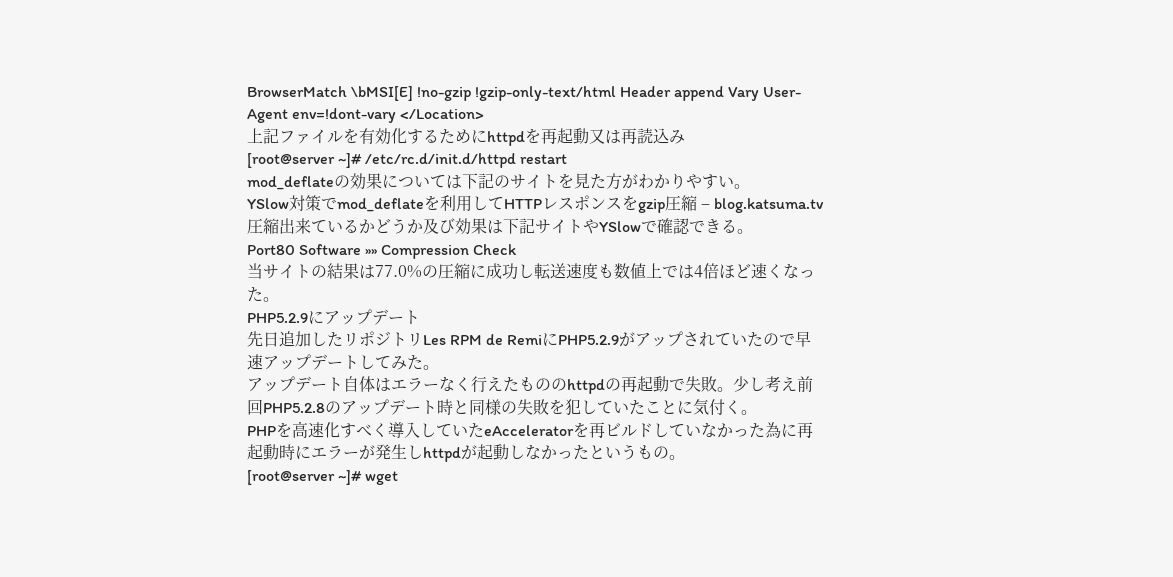BrowserMatch \bMSI[E] !no-gzip !gzip-only-text/html Header append Vary User-Agent env=!dont-vary </Location>
上記ファイルを有効化するためにhttpdを再起動又は再読込み
[root@server ~]# /etc/rc.d/init.d/httpd restart
mod_deflateの効果については下記のサイトを見た方がわかりやすい。
YSlow対策でmod_deflateを利用してHTTPレスポンスをgzip圧縮 – blog.katsuma.tv
圧縮出来ているかどうか及び効果は下記サイトやYSlowで確認できる。
Port80 Software »» Compression Check
当サイトの結果は77.0%の圧縮に成功し転送速度も数値上では4倍ほど速くなった。
PHP5.2.9にアップデート
先日追加したリポジトリLes RPM de RemiにPHP5.2.9がアップされていたので早速アップデートしてみた。
アップデート自体はエラーなく行えたもののhttpdの再起動で失敗。少し考え前回PHP5.2.8のアップデート時と同様の失敗を犯していたことに気付く。
PHPを高速化すべく導入していたeAcceleratorを再ビルドしていなかった為に再起動時にエラーが発生しhttpdが起動しなかったというもの。
[root@server ~]# wget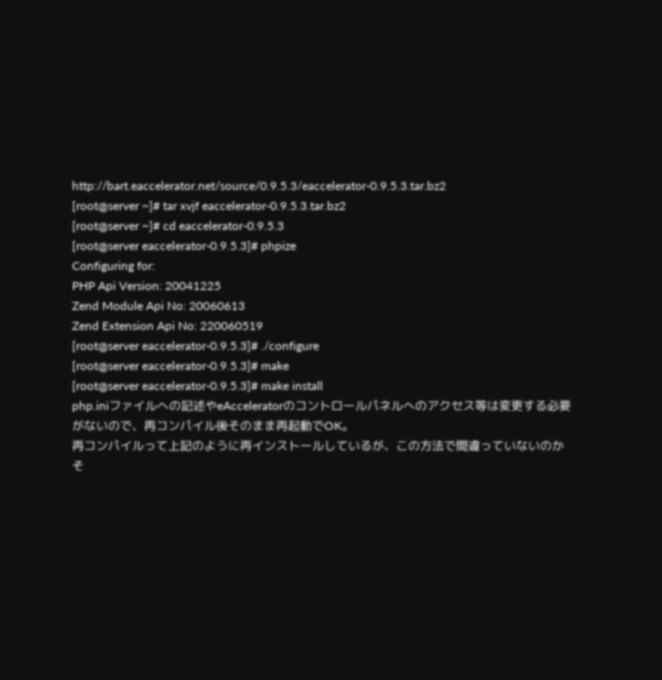http://bart.eaccelerator.net/source/0.9.5.3/eaccelerator-0.9.5.3.tar.bz2
[root@server ~]# tar xvjf eaccelerator-0.9.5.3.tar.bz2
[root@server ~]# cd eaccelerator-0.9.5.3
[root@server eaccelerator-0.9.5.3]# phpize
Configuring for:
PHP Api Version: 20041225
Zend Module Api No: 20060613
Zend Extension Api No: 220060519
[root@server eaccelerator-0.9.5.3]# ./configure
[root@server eaccelerator-0.9.5.3]# make
[root@server eaccelerator-0.9.5.3]# make install
php.iniファイルへの記述やeAcceleratorのコントロールパネルへのアクセス等は変更する必要がないので、再コンパイル後そのまま再起動でOK。
再コンパイルって上記のように再インストールしているが、この方法で間違っていないのかそ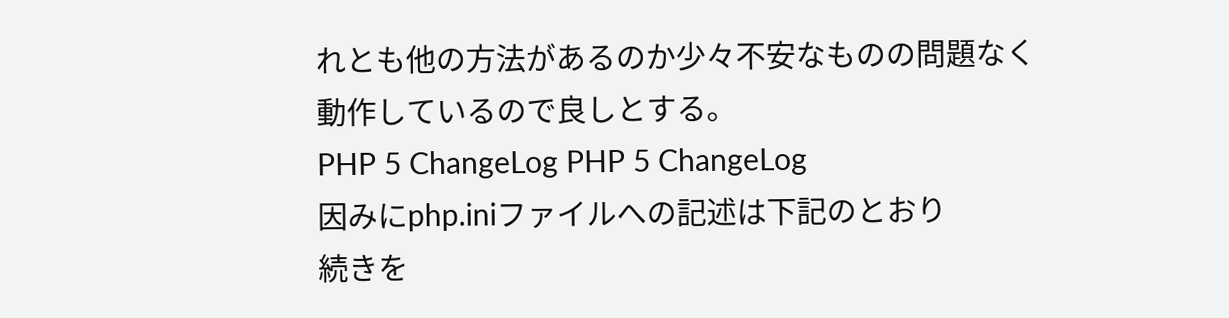れとも他の方法があるのか少々不安なものの問題なく動作しているので良しとする。
PHP 5 ChangeLog PHP 5 ChangeLog
因みにphp.iniファイルへの記述は下記のとおり
続きを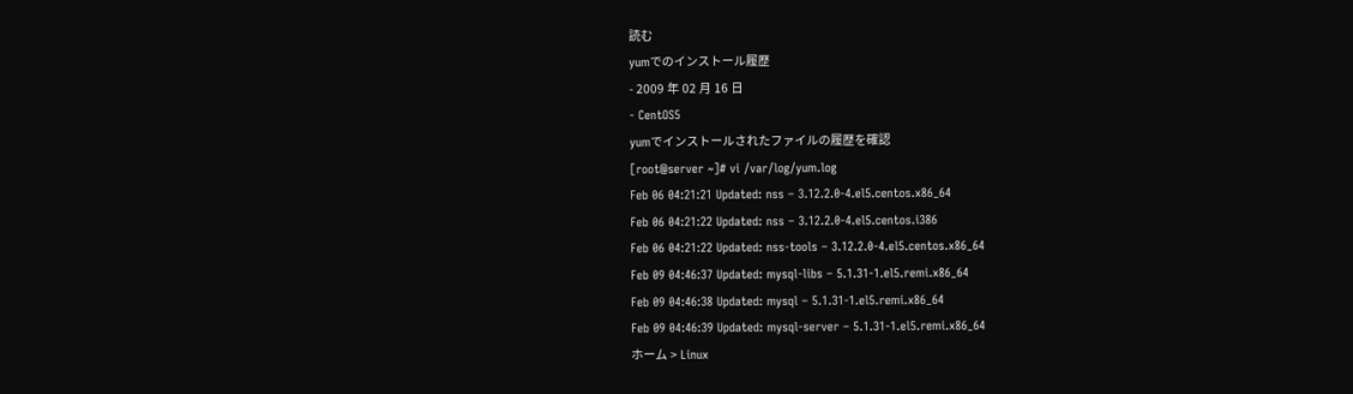読む
yumでのインストール履歴
- 2009 年 02 月 16 日
- CentOS5
yumでインストールされたファイルの履歴を確認
[root@server ~]# vi /var/log/yum.log
Feb 06 04:21:21 Updated: nss – 3.12.2.0-4.el5.centos.x86_64
Feb 06 04:21:22 Updated: nss – 3.12.2.0-4.el5.centos.i386
Feb 06 04:21:22 Updated: nss-tools – 3.12.2.0-4.el5.centos.x86_64
Feb 09 04:46:37 Updated: mysql-libs – 5.1.31-1.el5.remi.x86_64
Feb 09 04:46:38 Updated: mysql – 5.1.31-1.el5.remi.x86_64
Feb 09 04:46:39 Updated: mysql-server – 5.1.31-1.el5.remi.x86_64
ホーム > Linux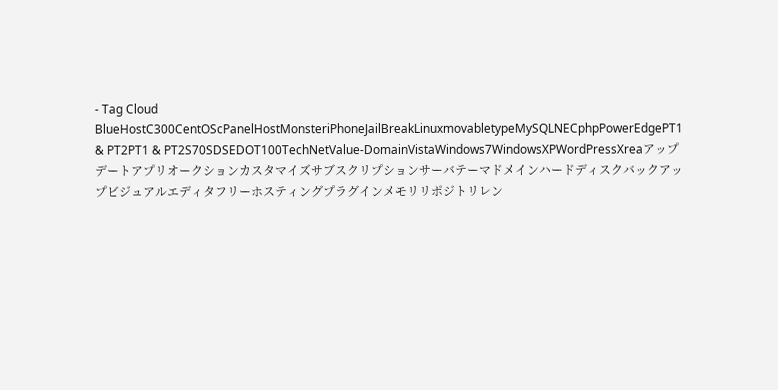- Tag Cloud
BlueHostC300CentOScPanelHostMonsteriPhoneJailBreakLinuxmovabletypeMySQLNECphpPowerEdgePT1 & PT2PT1 & PT2S70SDSEDOT100TechNetValue-DomainVistaWindows7WindowsXPWordPressXreaアップデートアプリオークションカスタマイズサブスクリプションサーバテーマドメインハードディスクバックアップビジュアルエディタフリーホスティングプラグインメモリリポジトリレン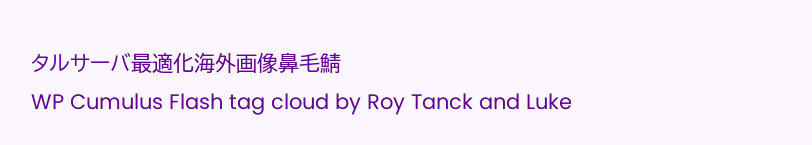タルサーバ最適化海外画像鼻毛鯖
WP Cumulus Flash tag cloud by Roy Tanck and Luke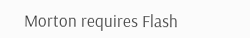Morton requires Flash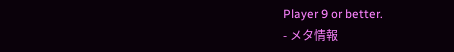Player 9 or better.
- メタ情報